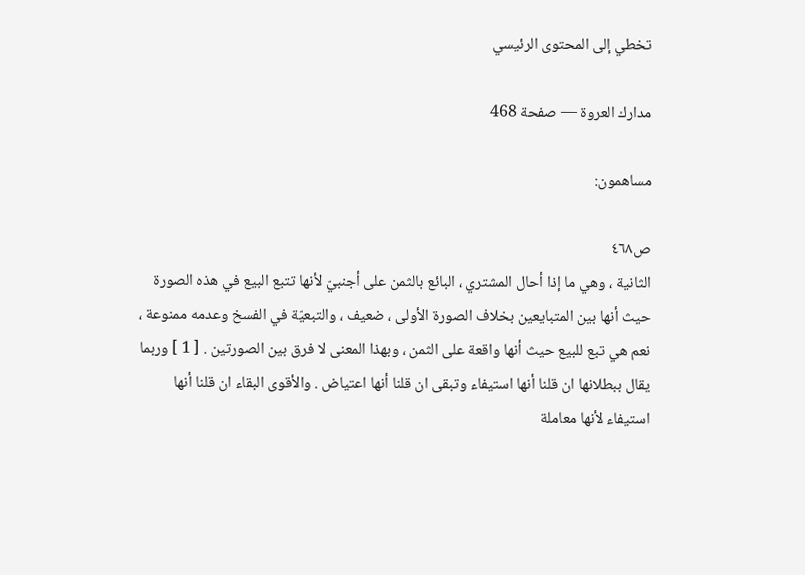تخطي إلى المحتوى الرئيسي

مدارك العروة — صفحة 468

مساهمون:

ص٤٦٨
الثانية ، وهي ما إذا أحال المشتري ، البائع بالثمن على أجنبيّ لأنها تتبع البيع في هذه الصورة حيث أنها بين المتبايعين بخلاف الصورة الأولى ، ضعيف ، والتبعيّة في الفسخ وعدمه ممنوعة ، نعم هي تبع للبيع حيث أنها واقعة على الثمن ، وبهذا المعنى لا فرق بين الصورتين . [ 1 ] وربما يقال ببطلانها ان قلنا أنها استيفاء وتبقى ان قلنا أنها اعتياض . والأقوى البقاء ان قلنا أنها استيفاء لأنها معاملة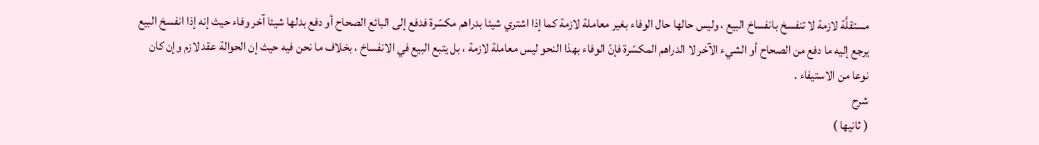مستقلَّة لازمة لا تنفسخ بانفساخ البيع ، وليس حالها حال الوفاء بغير معاملة لازمة كما إذا اشتري شيئا بدراهم مكسّرة فدفع إلى البائع الصحاح أو دفع بدلها شيئا آخر وفاء حيث إنه إذا انفسخ البيع يرجع إليه ما دفع من الصحاح أو الشيء الآخر لا الدراهم المكسّرة فإنّ الوفاء بهذا النحو ليس معاملة لازمة ، بل يتبع البيع في الانفساخ ، بخلاف ما نحن فيه حيث إن الحوالة عقد لازم وإن كان نوعا من الاستيفاء .
شرح
( ثانيها )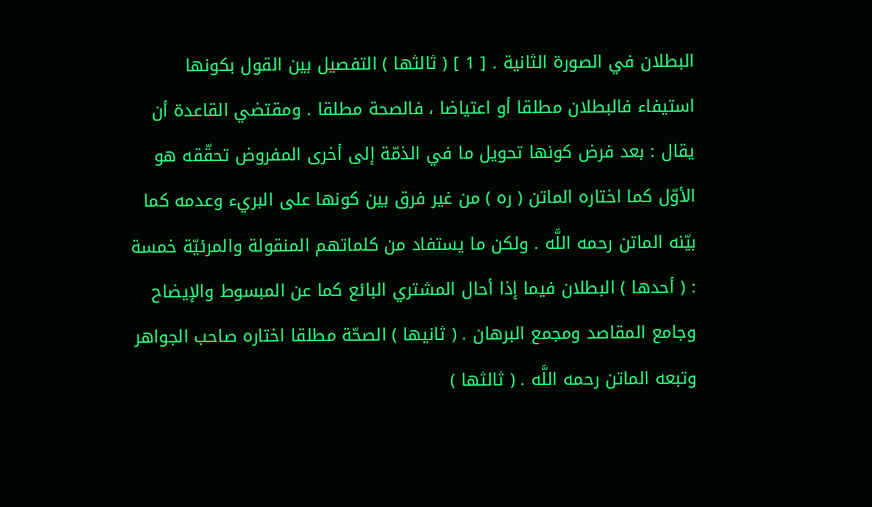البطلان في الصورة الثانية . [ 1 ] ( ثالثها ) التفصيل بين القول بكونها استيفاء فالبطلان مطلقا أو اعتياضا ، فالصحة مطلقا . ومقتضي القاعدة أن يقال : بعد فرض كونها تحويل ما في الذمّة إلى أخرى المفروض تحقّقه هو الأوّل كما اختاره الماتن ( ره ) من غير فرق بين كونها على البريء وعدمه كما بيّنه الماتن رحمه اللَّه . ولكن ما يستفاد من كلماتهم المنقولة والمرئيّة خمسة : ( أحدها ) البطلان فيما إذا أحال المشتري البائع كما عن المبسوط والإيضاح وجامع المقاصد ومجمع البرهان . ( ثانيها ) الصحّة مطلقا اختاره صاحب الجواهر وتبعه الماتن رحمه اللَّه . ( ثالثها )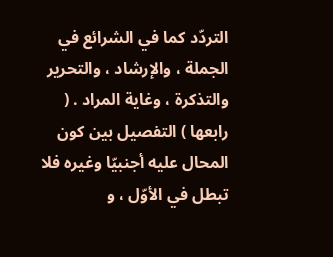التردّد كما في الشرائع في الجملة ، والإرشاد ، والتحرير والتذكرة ، وغاية المراد . ( رابعها ) التفصيل بين كون المحال عليه أجنبيّا وغيره فلا تبطل في الأوّل ، و